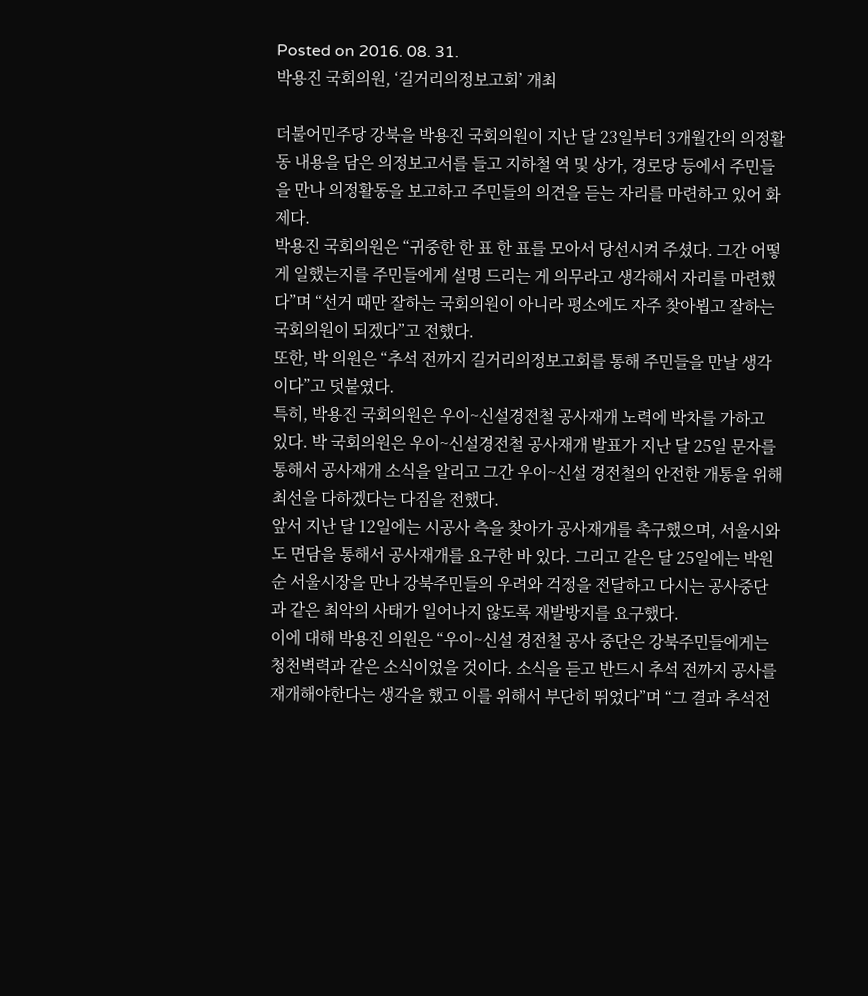Posted on 2016. 08. 31.
박용진 국회의원, ‘길거리의정보고회’ 개최

더불어민주당 강북을 박용진 국회의원이 지난 달 23일부터 3개월간의 의정활동 내용을 담은 의정보고서를 들고 지하철 역 및 상가, 경로당 등에서 주민들을 만나 의정활동을 보고하고 주민들의 의견을 듣는 자리를 마련하고 있어 화제다.
박용진 국회의원은 “귀중한 한 표 한 표를 모아서 당선시켜 주셨다. 그간 어떻게 일했는지를 주민들에게 설명 드리는 게 의무라고 생각해서 자리를 마련했다”며 “선거 때만 잘하는 국회의원이 아니라 평소에도 자주 찾아뵙고 잘하는 국회의원이 되겠다”고 전했다.
또한, 박 의원은 “추석 전까지 길거리의정보고회를 통해 주민들을 만날 생각이다”고 덧붙였다.
특히, 박용진 국회의원은 우이~신설경전철 공사재개 노력에 박차를 가하고 있다. 박 국회의원은 우이~신설경전철 공사재개 발표가 지난 달 25일 문자를 통해서 공사재개 소식을 알리고 그간 우이~신설 경전철의 안전한 개통을 위해 최선을 다하겠다는 다짐을 전했다.
앞서 지난 달 12일에는 시공사 측을 찾아가 공사재개를 촉구했으며, 서울시와도 면담을 통해서 공사재개를 요구한 바 있다. 그리고 같은 달 25일에는 박원순 서울시장을 만나 강북주민들의 우려와 걱정을 전달하고 다시는 공사중단과 같은 최악의 사태가 일어나지 않도록 재발방지를 요구했다.
이에 대해 박용진 의원은 “우이~신설 경전철 공사 중단은 강북주민들에게는 청천벽력과 같은 소식이었을 것이다. 소식을 듣고 반드시 추석 전까지 공사를 재개해야한다는 생각을 했고 이를 위해서 부단히 뛰었다”며 “그 결과 추석전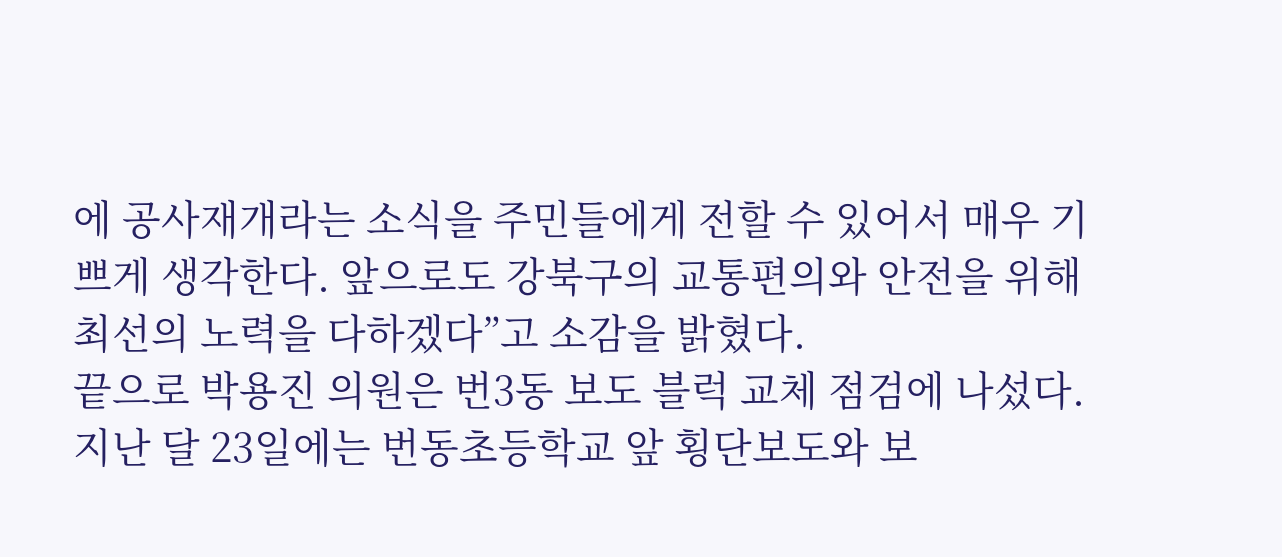에 공사재개라는 소식을 주민들에게 전할 수 있어서 매우 기쁘게 생각한다. 앞으로도 강북구의 교통편의와 안전을 위해 최선의 노력을 다하겠다”고 소감을 밝혔다.
끝으로 박용진 의원은 번3동 보도 블럭 교체 점검에 나섰다. 지난 달 23일에는 번동초등학교 앞 횡단보도와 보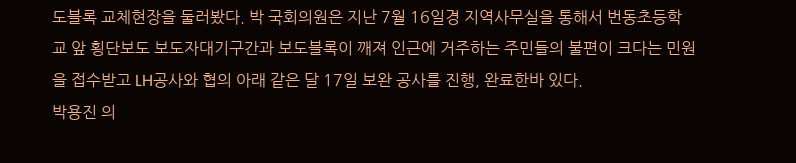도블록 교체현장을 둘러봤다. 박 국회의원은 지난 7월 16일경 지역사무실을 통해서 번동초등학교 앞 횡단보도 보도자대기구간과 보도블록이 깨져 인근에 거주하는 주민들의 불편이 크다는 민원을 접수받고 LH공사와 협의 아래 같은 달 17일 보완 공사를 진행, 완료한바 있다.
박용진 의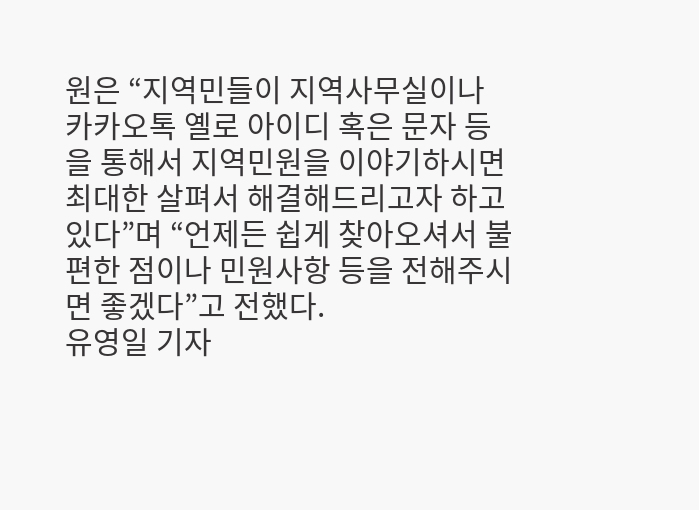원은 “지역민들이 지역사무실이나 카카오톡 옐로 아이디 혹은 문자 등을 통해서 지역민원을 이야기하시면 최대한 살펴서 해결해드리고자 하고 있다”며 “언제든 쉽게 찾아오셔서 불편한 점이나 민원사항 등을 전해주시면 좋겠다”고 전했다.
유영일 기자